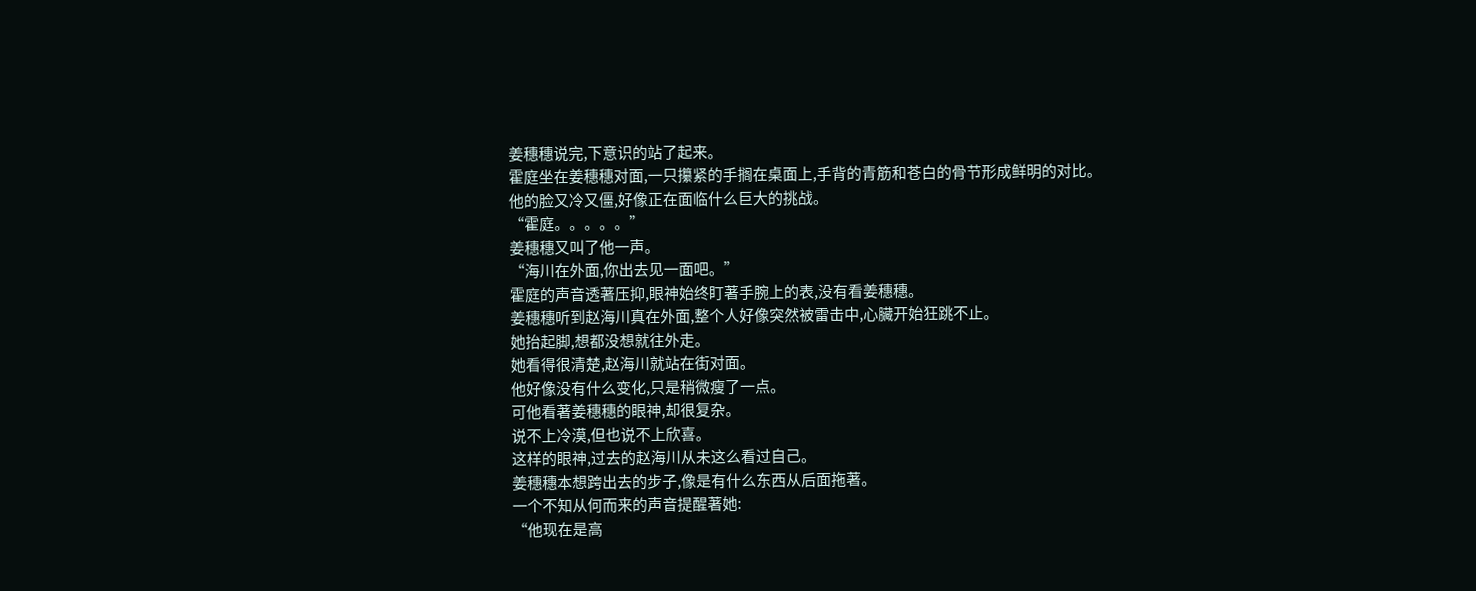姜穗穗说完,下意识的站了起来。
霍庭坐在姜穗穗对面,一只攥紧的手搁在桌面上,手背的青筋和苍白的骨节形成鲜明的对比。
他的脸又冷又僵,好像正在面临什么巨大的挑战。
“霍庭。。。。。”
姜穗穗又叫了他一声。
“海川在外面,你出去见一面吧。”
霍庭的声音透著压抑,眼神始终盯著手腕上的表,没有看姜穗穗。
姜穗穗听到赵海川真在外面,整个人好像突然被雷击中,心臟开始狂跳不止。
她抬起脚,想都没想就往外走。
她看得很清楚,赵海川就站在街对面。
他好像没有什么变化,只是稍微瘦了一点。
可他看著姜穗穗的眼神,却很复杂。
说不上冷漠,但也说不上欣喜。
这样的眼神,过去的赵海川从未这么看过自己。
姜穗穗本想跨出去的步子,像是有什么东西从后面拖著。
一个不知从何而来的声音提醒著她:
“他现在是高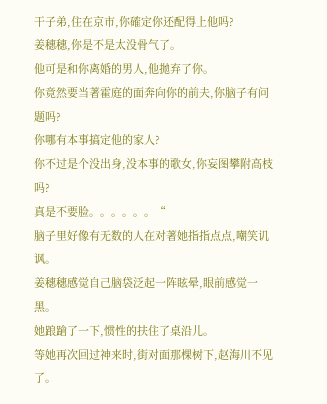干子弟,住在京市,你確定你还配得上他吗?
姜穗穗,你是不是太没骨气了。
他可是和你离婚的男人,他拋弃了你。
你竟然要当著霍庭的面奔向你的前夫,你脑子有问题吗?
你哪有本事搞定他的家人?
你不过是个没出身,没本事的歌女,你妄图攀附高枝吗?
真是不要脸。。。。。。“
脑子里好像有无数的人在对著她指指点点,嘲笑讥讽。
姜穗穗感觉自己脑袋泛起一阵眩晕,眼前感觉一黑。
她踉蹌了一下,惯性的扶住了桌沿儿。
等她再次回过神来时,街对面那棵树下,赵海川不见了。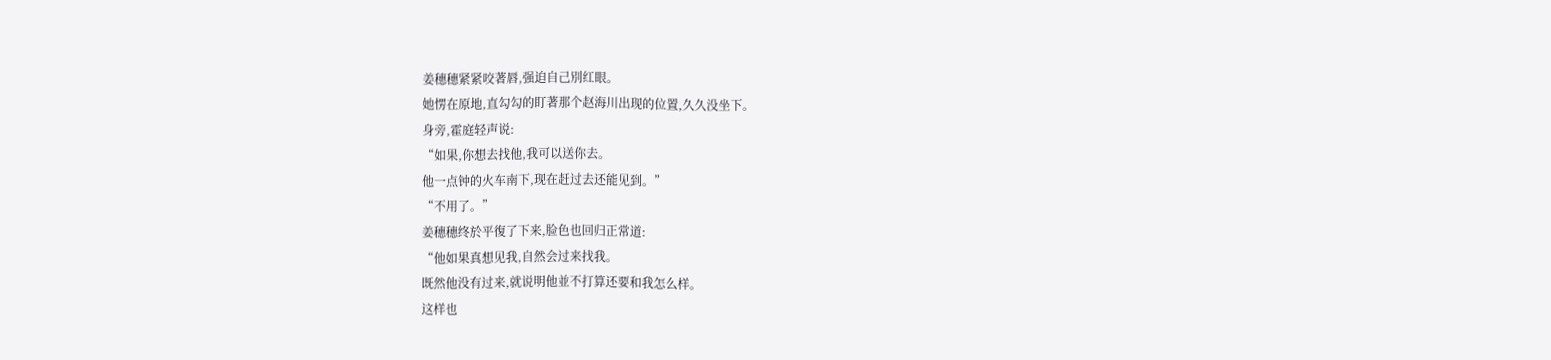姜穗穗紧紧咬著唇,强迫自己別红眼。
她愣在原地,直勾勾的盯著那个赵海川出现的位置,久久没坐下。
身旁,霍庭轻声说:
“如果,你想去找他,我可以送你去。
他一点钟的火车南下,现在赶过去还能见到。”
“不用了。”
姜穗穗终於平復了下来,脸色也回归正常道:
“他如果真想见我,自然会过来找我。
既然他没有过来,就说明他並不打算还要和我怎么样。
这样也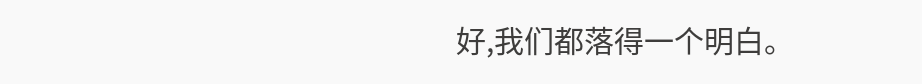好,我们都落得一个明白。